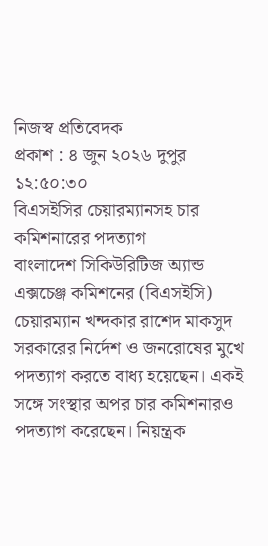নিজস্ব প্রতিবেদক
প্রকাশ : ৪ জুন ২০২৬ দুপুর ১২:৫০:৩০
বিএসইসির চেয়ারম্যানসহ চার কমিশনারের পদত্যাগ
বাংলাদেশ সিকিউরিটিজ অ্যান্ড এক্সচেঞ্জ কমিশনের (বিএসইসি) চেয়ারম্যান খন্দকার রাশেদ মাকসুদ সরকারের নির্দেশ ও জনরোষের মুখে পদত্যাগ করতে বাধ্য হয়েছেন। একই সঙ্গে সংস্থার অপর চার কমিশনারও পদত্যাগ করেছেন। নিয়ন্ত্রক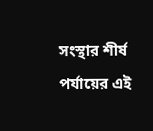সংস্থার শীর্ষ পর্যায়ের এই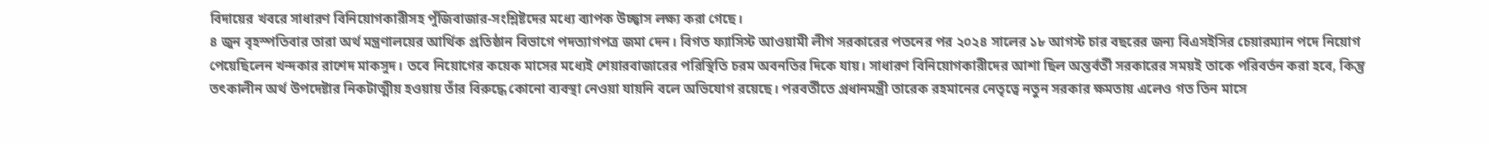বিদায়ের খবরে সাধারণ বিনিয়োগকারীসহ পুঁজিবাজার-সংশ্লিষ্টদের মধ্যে ব্যাপক উচ্ছ্বাস লক্ষ্য করা গেছে।
৪ জুন বৃহস্পতিবার তারা অর্থ মন্ত্রণালয়ের আর্থিক প্রতিষ্ঠান বিভাগে পদত্যাগপত্র জমা দেন। বিগত ফ্যাসিস্ট আওয়ামী লীগ সরকারের পতনের পর ২০২৪ সালের ১৮ আগস্ট চার বছরের জন্য বিএসইসির চেয়ারম্যান পদে নিয়োগ পেয়েছিলেন খন্দকার রাশেদ মাকসুদ। তবে নিয়োগের কয়েক মাসের মধ্যেই শেয়ারবাজারের পরিস্থিতি চরম অবনতির দিকে যায়। সাধারণ বিনিয়োগকারীদের আশা ছিল অন্তর্বর্তী সরকারের সময়ই তাকে পরিবর্তন করা হবে, কিন্তু তৎকালীন অর্থ উপদেষ্টার নিকটাত্মীয় হওয়ায় তাঁর বিরুদ্ধে কোনো ব্যবস্থা নেওয়া যায়নি বলে অভিযোগ রয়েছে। পরবর্তীতে প্রধানমন্ত্রী তারেক রহমানের নেতৃত্বে নতুন সরকার ক্ষমতায় এলেও গত তিন মাসে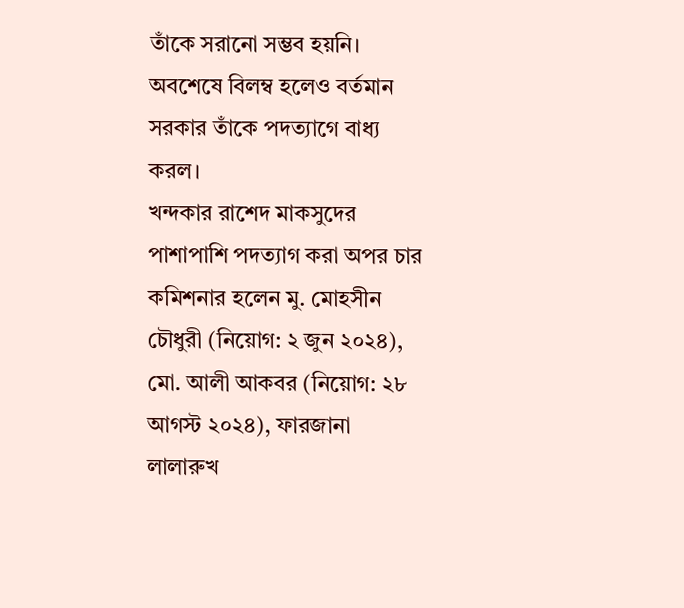তাঁকে সরানো সম্ভব হয়নি। অবশেষে বিলম্ব হলেও বর্তমান সরকার তাঁকে পদত্যাগে বাধ্য করল।
খন্দকার রাশেদ মাকসুদের পাশাপাশি পদত্যাগ করা অপর চার কমিশনার হলেন মু. মোহসীন চৌধুরী (নিয়োগ: ২ জুন ২০২৪), মো. আলী আকবর (নিয়োগ: ২৮ আগস্ট ২০২৪), ফারজানা লালারুখ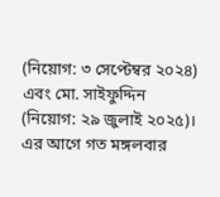(নিয়োগ: ৩ সেপ্টেম্বর ২০২৪) এবং মো. সাইফুদ্দিন (নিয়োগ: ২৯ জুলাই ২০২৫)।
এর আগে গত মঙ্গলবার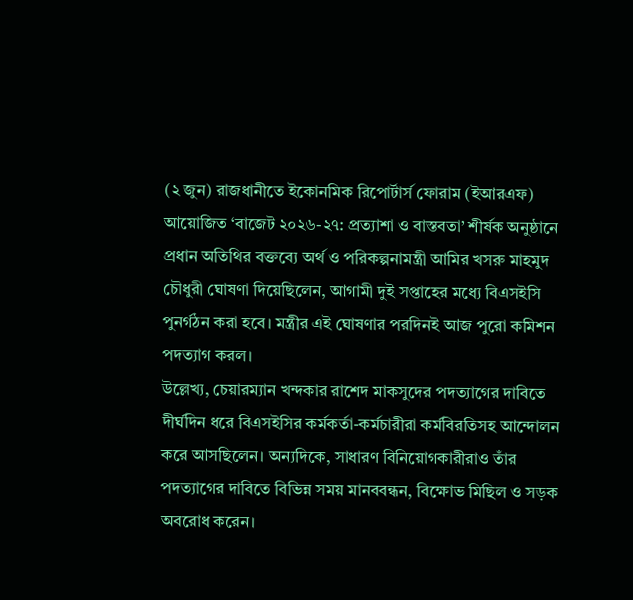(২ জুন) রাজধানীতে ইকোনমিক রিপোর্টার্স ফোরাম (ইআরএফ) আয়োজিত ‘বাজেট ২০২৬-২৭: প্রত্যাশা ও বাস্তবতা’ শীর্ষক অনুষ্ঠানে প্রধান অতিথির বক্তব্যে অর্থ ও পরিকল্পনামন্ত্রী আমির খসরু মাহমুদ চৌধুরী ঘোষণা দিয়েছিলেন, আগামী দুই সপ্তাহের মধ্যে বিএসইসি পুনর্গঠন করা হবে। মন্ত্রীর এই ঘোষণার পরদিনই আজ পুরো কমিশন পদত্যাগ করল।
উল্লেখ্য, চেয়ারম্যান খন্দকার রাশেদ মাকসুদের পদত্যাগের দাবিতে দীর্ঘদিন ধরে বিএসইসির কর্মকর্তা-কর্মচারীরা কর্মবিরতিসহ আন্দোলন করে আসছিলেন। অন্যদিকে, সাধারণ বিনিয়োগকারীরাও তাঁর পদত্যাগের দাবিতে বিভিন্ন সময় মানববন্ধন, বিক্ষোভ মিছিল ও সড়ক অবরোধ করেন।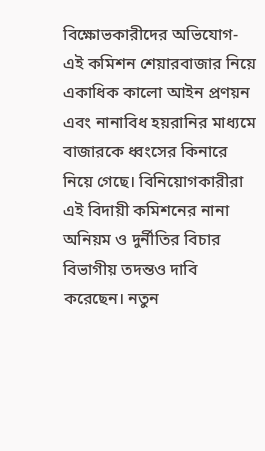বিক্ষোভকারীদের অভিযোগ- এই কমিশন শেয়ারবাজার নিয়ে একাধিক কালো আইন প্রণয়ন এবং নানাবিধ হয়রানির মাধ্যমে বাজারকে ধ্বংসের কিনারে নিয়ে গেছে। বিনিয়োগকারীরা এই বিদায়ী কমিশনের নানা অনিয়ম ও দুর্নীতির বিচার বিভাগীয় তদন্তও দাবি করেছেন। নতুন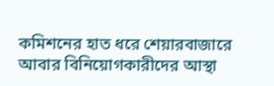কমিশনের হাত ধরে শেয়ারবাজারে আবার বিনিয়োগকারীদের আস্থা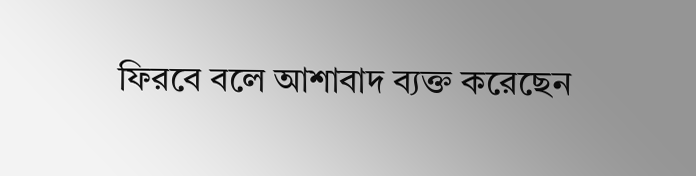ফিরবে বলে আশাবাদ ব্যক্ত করেছেন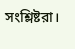সংশ্লিষ্টরা।